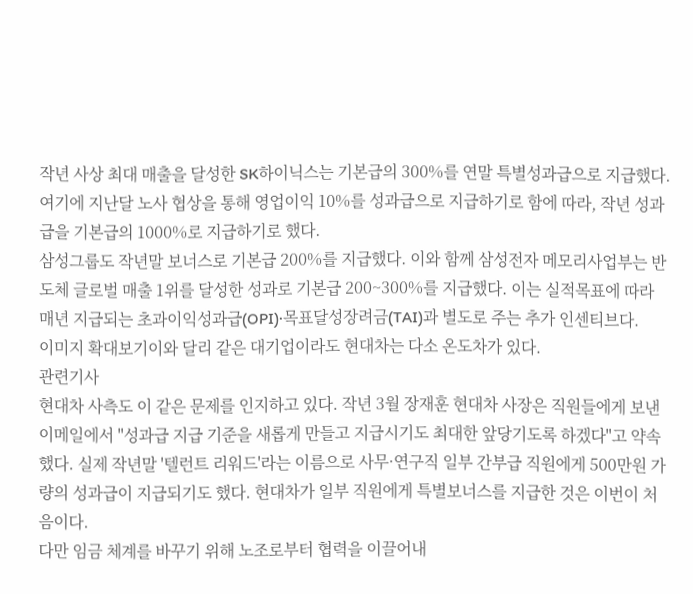작년 사상 최대 매출을 달성한 SK하이닉스는 기본급의 300%를 연말 특별성과급으로 지급했다. 여기에 지난달 노사 협상을 통해 영업이익 10%를 성과급으로 지급하기로 함에 따라, 작년 성과급을 기본급의 1000%로 지급하기로 했다.
삼성그룹도 작년말 보너스로 기본급 200%를 지급했다. 이와 함께 삼성전자 메모리사업부는 반도체 글로벌 매출 1위를 달성한 성과로 기본급 200~300%를 지급했다. 이는 실적목표에 따라 매년 지급되는 초과이익성과급(OPI)·목표달성장려금(TAI)과 별도로 주는 추가 인센티브다.
이미지 확대보기이와 달리 같은 대기업이라도 현대차는 다소 온도차가 있다.
관련기사
현대차 사측도 이 같은 문제를 인지하고 있다. 작년 3월 장재훈 현대차 사장은 직원들에게 보낸 이메일에서 "성과급 지급 기준을 새롭게 만들고 지급시기도 최대한 앞당기도록 하겠다"고 약속했다. 실제 작년말 '텔런트 리워드'라는 이름으로 사무·연구직 일부 간부급 직원에게 500만원 가량의 성과급이 지급되기도 했다. 현대차가 일부 직원에게 특별보너스를 지급한 것은 이번이 처음이다.
다만 임금 체계를 바꾸기 위해 노조로부터 협력을 이끌어내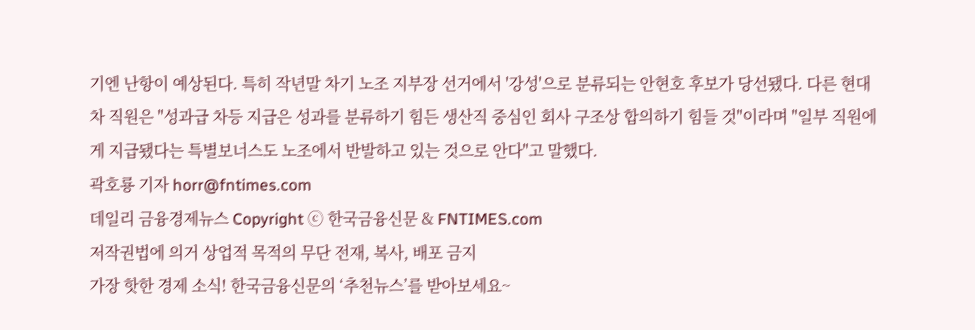기엔 난항이 예상된다. 특히 작년말 차기 노조 지부장 선거에서 '강성'으로 분류되는 안현호 후보가 당선됐다. 다른 현대차 직원은 "성과급 차등 지급은 성과를 분류하기 힘든 생산직 중심인 회사 구조상 합의하기 힘들 것"이라며 "일부 직원에게 지급됐다는 특별보너스도 노조에서 반발하고 있는 것으로 안다"고 말했다.
곽호룡 기자 horr@fntimes.com
데일리 금융경제뉴스 Copyright ⓒ 한국금융신문 & FNTIMES.com
저작권법에 의거 상업적 목적의 무단 전재, 복사, 배포 금지
가장 핫한 경제 소식! 한국금융신문의 ‘추천뉴스’를 받아보세요~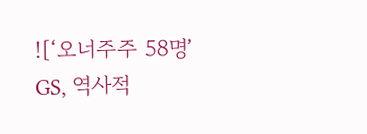![‘오너주주 58명ʼ GS, 역사적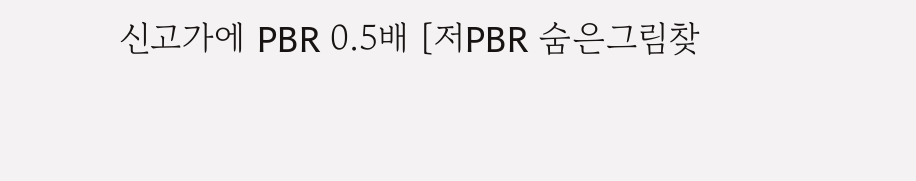신고가에 PBR 0.5배 [저PBR 숨은그림찾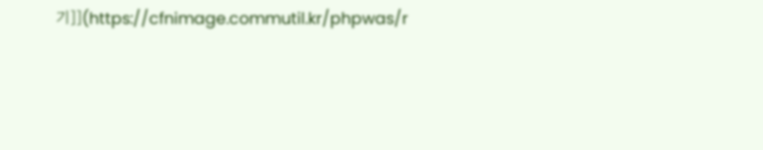기]](https://cfnimage.commutil.kr/phpwas/r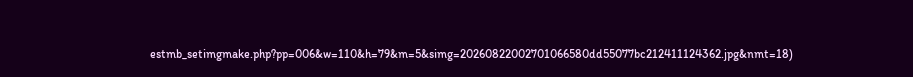estmb_setimgmake.php?pp=006&w=110&h=79&m=5&simg=20260822002701066580dd55077bc212411124362.jpg&nmt=18)